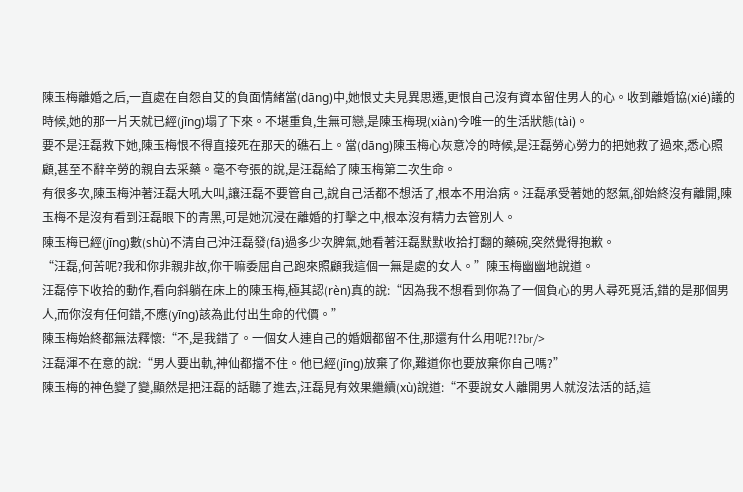陳玉梅離婚之后,一直處在自怨自艾的負面情緒當(dāng)中,她恨丈夫見異思遷,更恨自己沒有資本留住男人的心。收到離婚協(xié)議的時候,她的那一片天就已經(jīng)塌了下來。不堪重負,生無可戀,是陳玉梅現(xiàn)今唯一的生活狀態(tài)。
要不是汪磊救下她,陳玉梅恨不得直接死在那天的礁石上。當(dāng)陳玉梅心灰意冷的時候,是汪磊勞心勞力的把她救了過來,悉心照顧,甚至不辭辛勞的親自去采藥。毫不夸張的說,是汪磊給了陳玉梅第二次生命。
有很多次,陳玉梅沖著汪磊大吼大叫,讓汪磊不要管自己,說自己活都不想活了,根本不用治病。汪磊承受著她的怒氣,卻始終沒有離開,陳玉梅不是沒有看到汪磊眼下的青黑,可是她沉浸在離婚的打擊之中,根本沒有精力去管別人。
陳玉梅已經(jīng)數(shù)不清自己沖汪磊發(fā)過多少次脾氣,她看著汪磊默默收拾打翻的藥碗,突然覺得抱歉。
“汪磊,何苦呢?我和你非親非故,你干嘛委屈自己跑來照顧我這個一無是處的女人。”陳玉梅幽幽地說道。
汪磊停下收拾的動作,看向斜躺在床上的陳玉梅,極其認(rèn)真的說:“因為我不想看到你為了一個負心的男人尋死覓活,錯的是那個男人,而你沒有任何錯,不應(yīng)該為此付出生命的代價。”
陳玉梅始終都無法釋懷:“不,是我錯了。一個女人連自己的婚姻都留不住,那還有什么用呢?!?br/>
汪磊渾不在意的說:“男人要出軌,神仙都擋不住。他已經(jīng)放棄了你,難道你也要放棄你自己嗎?”
陳玉梅的神色變了變,顯然是把汪磊的話聽了進去,汪磊見有效果繼續(xù)說道:“不要說女人離開男人就沒法活的話,這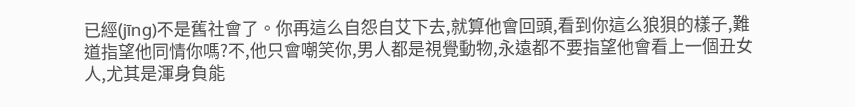已經(jīng)不是舊社會了。你再這么自怨自艾下去,就算他會回頭,看到你這么狼狽的樣子,難道指望他同情你嗎?不,他只會嘲笑你,男人都是視覺動物,永遠都不要指望他會看上一個丑女人,尤其是渾身負能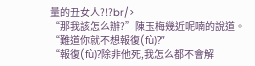量的丑女人?!?br/>
“那我該怎么辦?”陳玉梅幾近呢喃的說道。
“難道你就不想報復(fù)?”
“報復(fù)?除非他死,我怎么都不會解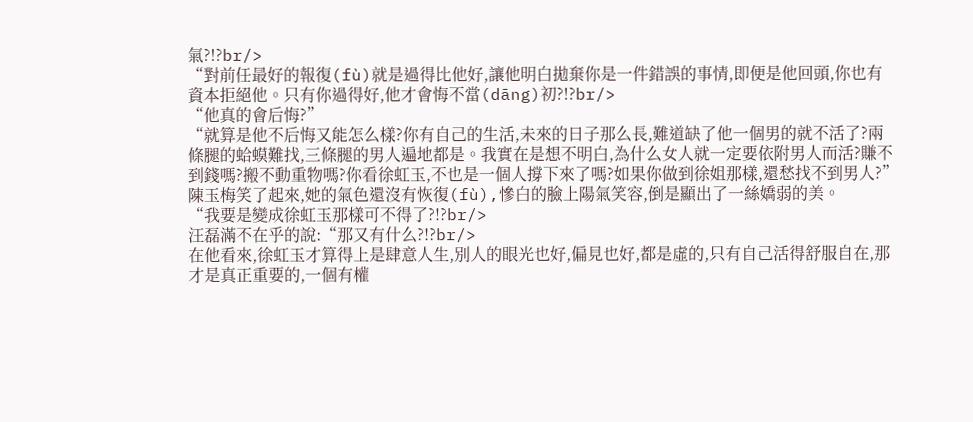氣?!?br/>
“對前任最好的報復(fù)就是過得比他好,讓他明白拋棄你是一件錯誤的事情,即便是他回頭,你也有資本拒絕他。只有你過得好,他才會悔不當(dāng)初?!?br/>
“他真的會后悔?”
“就算是他不后悔又能怎么樣?你有自己的生活,未來的日子那么長,難道缺了他一個男的就不活了?兩條腿的蛤蟆難找,三條腿的男人遍地都是。我實在是想不明白,為什么女人就一定要依附男人而活?賺不到錢嗎?搬不動重物嗎?你看徐虹玉,不也是一個人撐下來了嗎?如果你做到徐姐那樣,還愁找不到男人?”
陳玉梅笑了起來,她的氣色還沒有恢復(fù),慘白的臉上陽氣笑容,倒是顯出了一絲嬌弱的美。
“我要是變成徐虹玉那樣可不得了?!?br/>
汪磊滿不在乎的說:“那又有什么?!?br/>
在他看來,徐虹玉才算得上是肆意人生,別人的眼光也好,偏見也好,都是虛的,只有自己活得舒服自在,那才是真正重要的,一個有權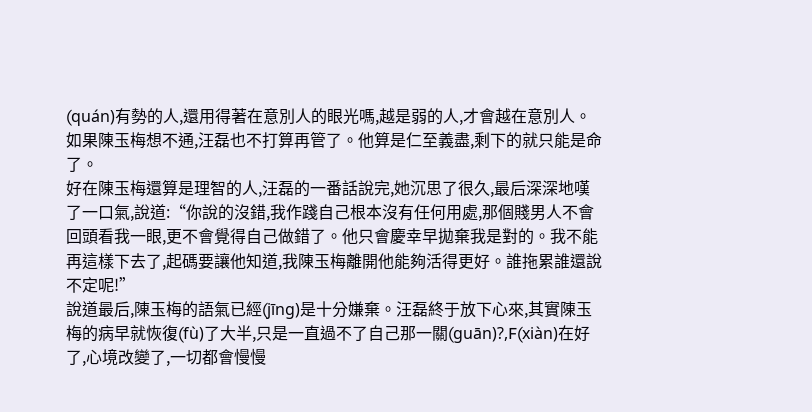(quán)有勢的人,還用得著在意別人的眼光嗎,越是弱的人,才會越在意別人。
如果陳玉梅想不通,汪磊也不打算再管了。他算是仁至義盡,剩下的就只能是命了。
好在陳玉梅還算是理智的人,汪磊的一番話說完,她沉思了很久,最后深深地嘆了一口氣,說道:“你說的沒錯,我作踐自己根本沒有任何用處,那個賤男人不會回頭看我一眼,更不會覺得自己做錯了。他只會慶幸早拋棄我是對的。我不能再這樣下去了,起碼要讓他知道,我陳玉梅離開他能夠活得更好。誰拖累誰還說不定呢!”
說道最后,陳玉梅的語氣已經(jīng)是十分嫌棄。汪磊終于放下心來,其實陳玉梅的病早就恢復(fù)了大半,只是一直過不了自己那一關(guān)?,F(xiàn)在好了,心境改變了,一切都會慢慢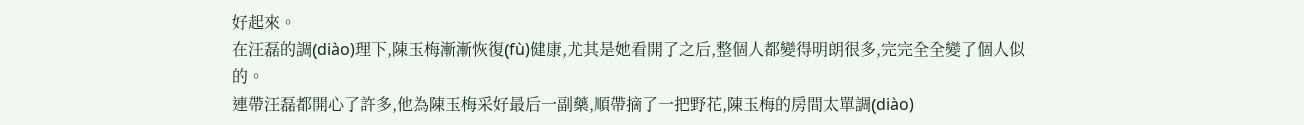好起來。
在汪磊的調(diào)理下,陳玉梅漸漸恢復(fù)健康,尤其是她看開了之后,整個人都變得明朗很多,完完全全變了個人似的。
連帶汪磊都開心了許多,他為陳玉梅采好最后一副藥,順帶摘了一把野花,陳玉梅的房間太單調(diào)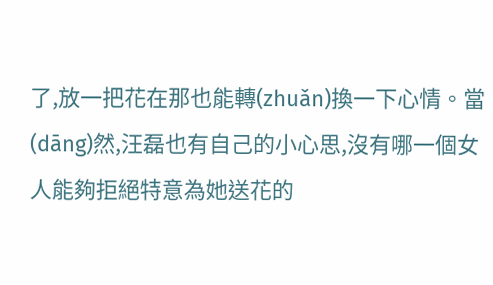了,放一把花在那也能轉(zhuǎn)換一下心情。當(dāng)然,汪磊也有自己的小心思,沒有哪一個女人能夠拒絕特意為她送花的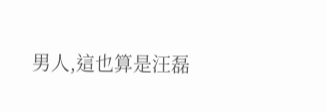男人,這也算是汪磊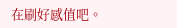在刷好感值吧。